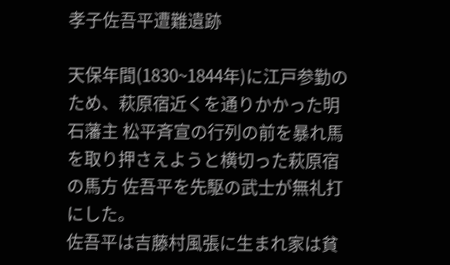孝子佐吾平遭難遺跡

天保年間(1830~1844年)に江戸参勤のため、萩原宿近くを通りかかった明石藩主 松平斉宣の行列の前を暴れ馬を取り押さえようと横切った萩原宿の馬方 佐吾平を先駆の武士が無礼打にした。
佐吾平は吉藤村風張に生まれ家は貧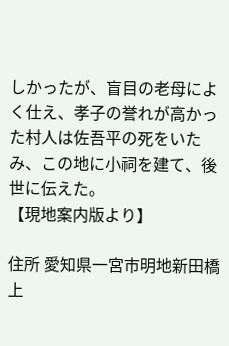しかったが、盲目の老母によく仕え、孝子の誉れが高かった村人は佐吾平の死をいたみ、この地に小祠を建て、後世に伝えた。
【現地案内版より】

住所 愛知県一宮市明地新田橋上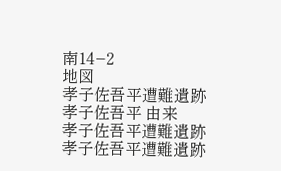南14−2
地図
孝子佐吾平遭難遺跡 孝子佐吾平 由来
孝子佐吾平遭難遺跡 孝子佐吾平遭難遺跡